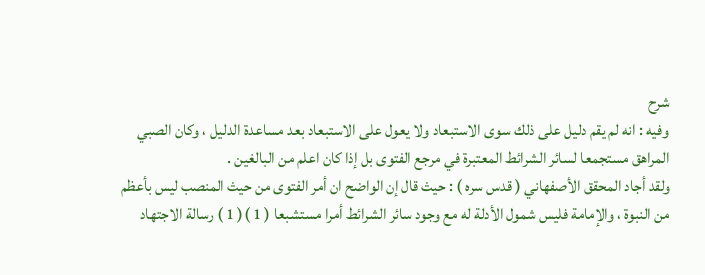شرح
وفيه : انه لم يقم دليل على ذلك سوى الاستبعاد ولا يعول على الاستبعاد بعد مساعدة الدليل ، وكان الصبي المراهق مستجمعا لسائر الشرائط المعتبرة في مرجع الفتوى بل إذا كان اعلم من البالغين .
ولقد أجاد المحقق الأصفهاني ( قدس سره ) : حيث قال إن الواضح ان أمر الفتوى من حيث المنصب ليس بأعظم من النبوة ، والإمامة فليس شمول الأدلة له مع وجود سائر الشرائط أمرا مستشبعا ( 1 )( 1 ) رسالة الاجتهاد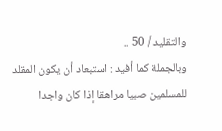والتقليد / 50 ..
وبالجملة كما أفيد : استبعاد أن يكون المقلد للمسلمين صبيا مراهقا إذا كان واجدا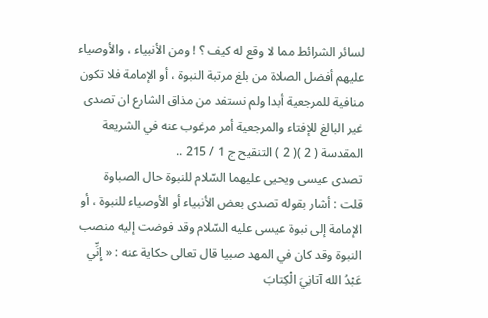لسائر الشرائط مما لا وقع له كيف ؟ ! ومن الأنبياء ، والأوصياء عليهم أفضل الصلاة من بلغ مرتبة النبوة ، أو الإمامة فلا تكون منافية للمرجعية أبدا ولم نستفد من مذاق الشارع ان تصدى غير البالغ للإفتاء والمرجعية أمر مرغوب عنه في الشريعة المقدسة ( 2 )( 2 ) التنقيح ج 1 / 215 ..
تصدى عيسى ويحيى عليهما السّلام للنبوة حال الصباوة
قلت : أشار بقوله تصدى بعض الأنبياء أو الأوصياء للنبوة ، أو الإمامة إلى نبوة عيسى عليه السّلام وقد فوضت إليه منصب النبوة وقد كان في المهد صبيا قال تعالى حكاية عنه : « إِنِّي عَبْدُ الله آتانِيَ الْكِتابَ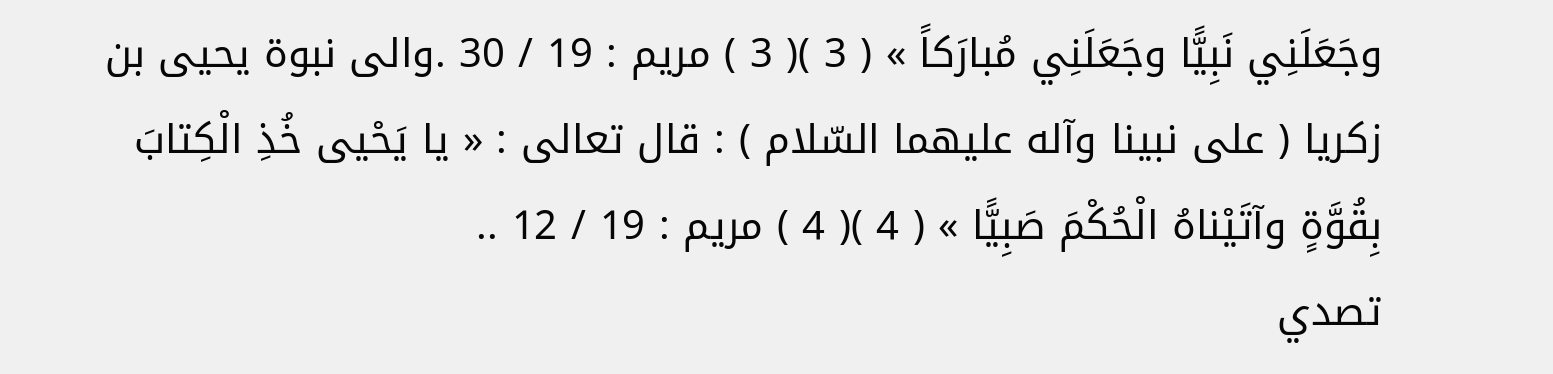وجَعَلَنِي نَبِيًّا وجَعَلَنِي مُبارَكاً » ( 3 )( 3 ) مريم : 19 / 30 .والى نبوة يحيى بن زكريا ( على نبينا وآله عليهما السّلام ) : قال تعالى : « يا يَحْيى خُذِ الْكِتابَ بِقُوَّةٍ وآتَيْناهُ الْحُكْمَ صَبِيًّا » ( 4 )( 4 ) مريم : 19 / 12 ..
تصدي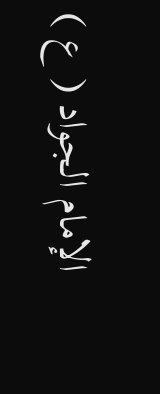الإمام الجواد ( ع )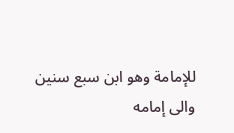للإمامة وهو ابن سبع سنين
والى إمامه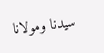سيدنا ومولانا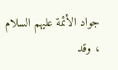جواد الأئمة عليهم السلام ، وقد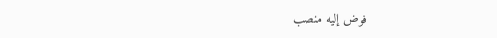فوض إليه منصب